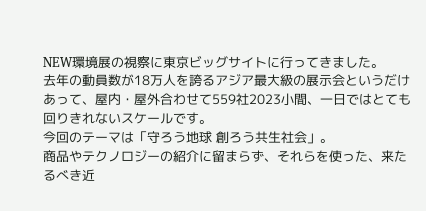NEW環境展の視察に東京ビッグサイトに行ってきました。
去年の動員数が18万人を誇るアジア最大級の展示会というだけあって、屋内・屋外合わせて559社2023小間、一日ではとても回りきれないスケールです。
今回のテーマは「守ろう地球 創ろう共生社会」。
商品やテクノロジーの紹介に留まらず、それらを使った、来たるべき近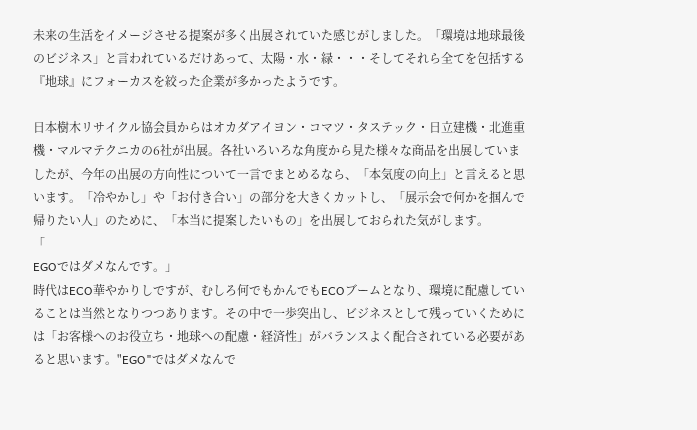未来の生活をイメージさせる提案が多く出展されていた感じがしました。「環境は地球最後のビジネス」と言われているだけあって、太陽・水・緑・・・そしてそれら全てを包括する『地球』にフォーカスを絞った企業が多かったようです。

日本樹木リサイクル協会員からはオカダアイヨン・コマツ・タステック・日立建機・北進重機・マルマテクニカの6社が出展。各社いろいろな角度から見た様々な商品を出展していましたが、今年の出展の方向性について一言でまとめるなら、「本気度の向上」と言えると思います。「冷やかし」や「お付き合い」の部分を大きくカットし、「展示会で何かを掴んで帰りたい人」のために、「本当に提案したいもの」を出展しておられた気がします。
「
EGOではダメなんです。」
時代はECO華やかりしですが、むしろ何でもかんでもECOブームとなり、環境に配慮していることは当然となりつつあります。その中で一歩突出し、ビジネスとして残っていくためには「お客様へのお役立ち・地球への配慮・経済性」がバランスよく配合されている必要があると思います。"EGO"ではダメなんで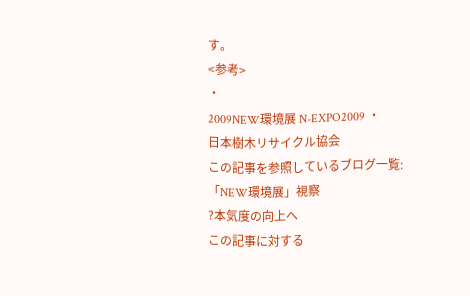す。
<参考>
・
2009NEW環境展 N-EXPO2009 ・
日本樹木リサイクル協会
この記事を参照しているブログ一覧: 「NEW環境展」視察
?本気度の向上へ
この記事に対する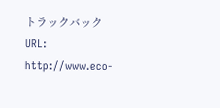トラックバックURL: http://www.eco-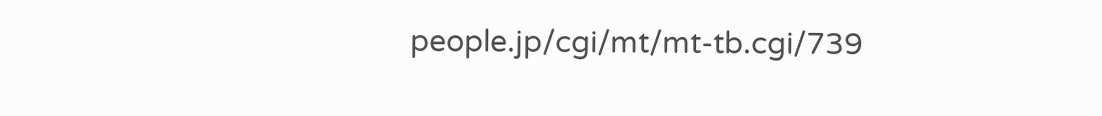people.jp/cgi/mt/mt-tb.cgi/739